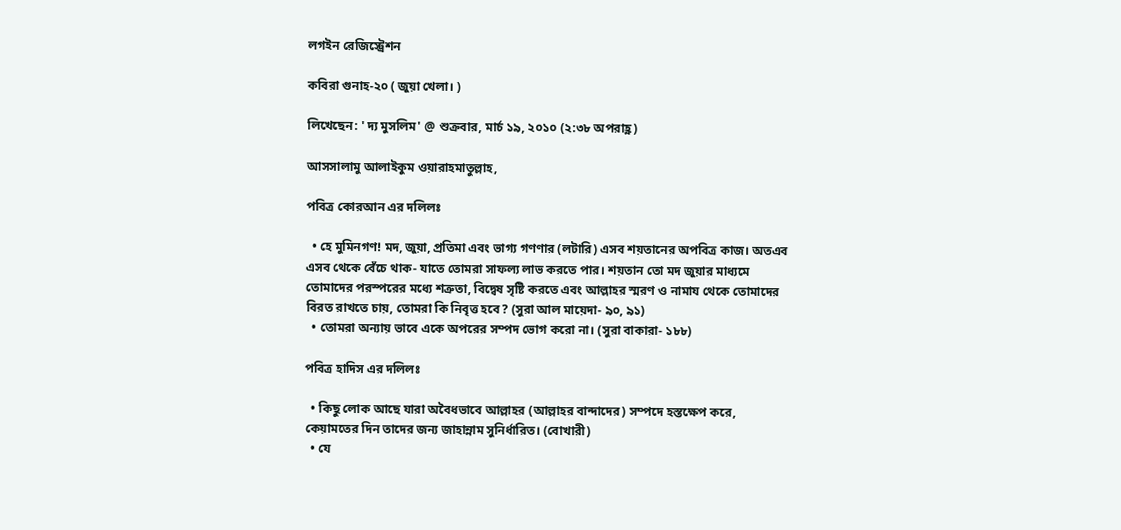লগইন রেজিস্ট্রেশন

কবিরা গুনাহ-২০ ( জুয়া খেলা। )

লিখেছেন: ' দ্য মুসলিম' @ শুক্রবার, মার্চ ১৯, ২০১০ (২:৩৮ অপরাহ্ণ)

আসসালামু আলাইকুম ওয়ারাহমাতুল্লাহ,

পবিত্র কোরআন এর দলিলঃ

  • হে মুমিনগণ! মদ, জুয়া, প্রতিমা এবং ভাগ্য গণণার (লটারি) এসব শয়তানের অপবিত্র কাজ। অতএব এসব থেকে বেঁচে থাক- যাতে তোমরা সাফল্য লাভ করতে পার। শয়তান তো মদ জুয়ার মাধ্যমে তোমাদের পরস্পরের মধ্যে শত্রুতা, বিদ্বেষ সৃষ্টি করতে এবং আল্লাহর স্মরণ ও নামায থেকে তোমাদের বিরত রাখতে চায়, তোমরা কি নিবৃত্ত হবে? (সুরা আল মায়েদা- ৯০, ৯১)
  • তোমরা অন্যায় ভাবে একে অপরের সম্পদ ভোগ করো না। (সুরা বাকারা- ১৮৮)

পবিত্র হাদিস এর দলিলঃ

  • কিছু লোক আছে যারা অবৈধভাবে আল্লাহর (আল্লাহর বান্দাদের) সম্পদে হস্তক্ষেপ করে, কেয়ামতের দিন তাদের জন্য জাহান্নাম সুনির্ধারিত। (বোখারী)
  • যে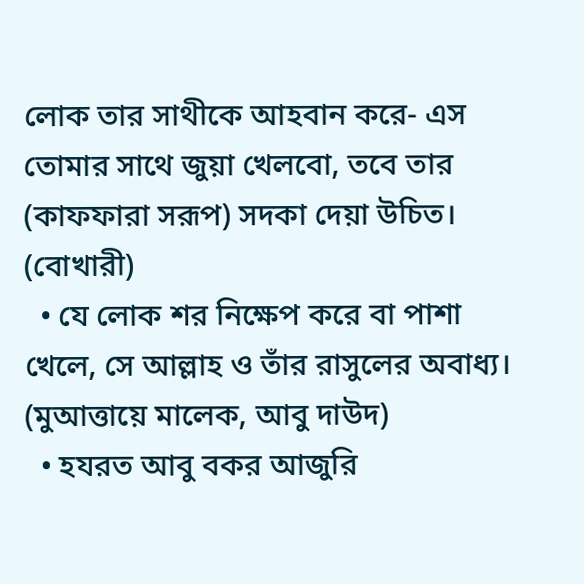লোক তার সাথীকে আহবান করে- এস তোমার সাথে জুয়া খেলবো, তবে তার (কাফফারা সরূপ) সদকা দেয়া উচিত। (বোখারী)
  • যে লোক শর নিক্ষেপ করে বা পাশা খেলে, সে আল্লাহ ও তাঁর রাসুলের অবাধ্য। (মুআত্তায়ে মালেক, আবু দাউদ)
  • হযরত আবু বকর আজুরি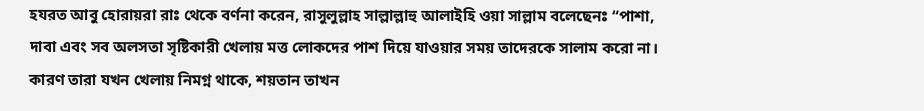হযরত আবু হোরায়রা রাঃ থেকে বর্ণনা করেন, রাসুলুল্লাহ সাল্লাল্লাহু আলাইহি ওয়া সাল্লাম বলেছেনঃ “পাশা, দাবা এবং সব অলসতা সৃষ্টিকারী খেলায় মত্ত লোকদের পাশ দিয়ে যাওয়ার সময় তাদেরকে সালাম করো না। কারণ তারা যখন খেলায় নিমগ্ন থাকে, শয়তান তাখন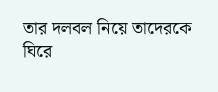তার দলবল নিয়ে তাদেরকে ঘিরে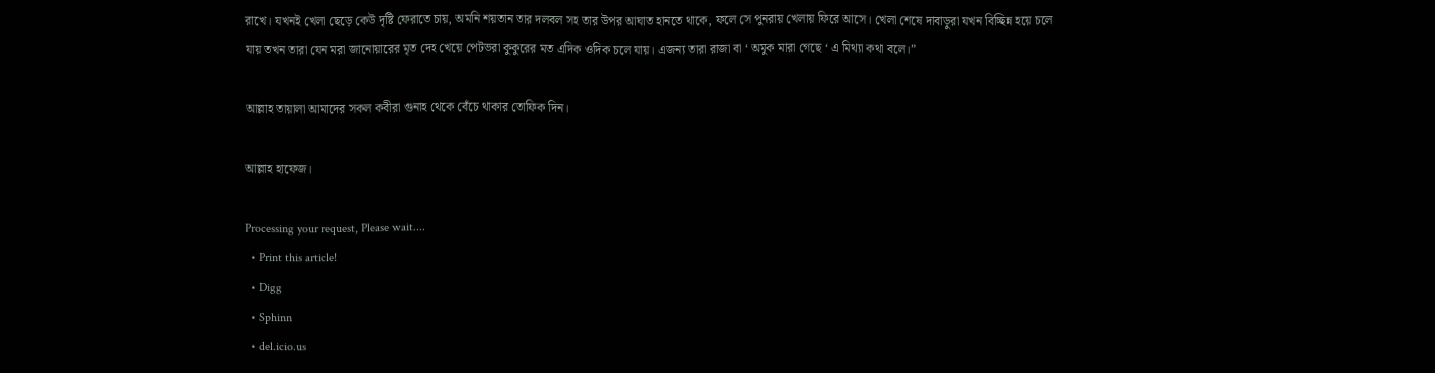রাখে। যখনই খেলা ছেড়ে কেউ দৃষ্টি ফেরাতে চায়, অমনি শয়তান তার দলবল সহ তার উপর আঘাত হানতে থাকে, ফলে সে পুনরায় খেলায় ফিরে আসে। খেলা শেষে দাবাড়ুরা যখন বিচ্ছিন্ন হয়ে চলে যায় তখন তারা যেন মরা জানোয়ারের মৃত দেহ খেয়ে পেটভরা কুকুরের মত এদিক ওদিক চলে যায়। এজন্য তারা রাজা বা ‘ অমুক মারা গেছে ‘ এ মিথ্যা কথা বলে।”

আল্লাহ তায়ালা আমাদের সকল কবীরা গুনাহ থেকে বেঁচে থাকার তোফিক দিন।

আল্লাহ হাফেজ।

Processing your request, Please wait....
  • Print this article!
  • Digg
  • Sphinn
  • del.icio.us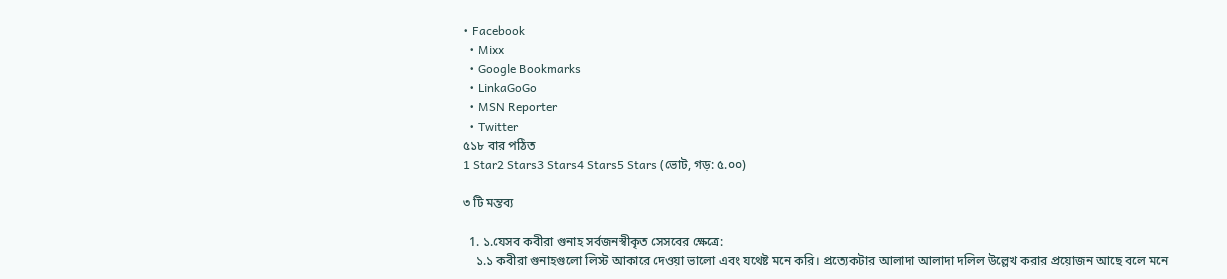• Facebook
  • Mixx
  • Google Bookmarks
  • LinkaGoGo
  • MSN Reporter
  • Twitter
৫১৮ বার পঠিত
1 Star2 Stars3 Stars4 Stars5 Stars (ভোট, গড়: ৫.০০)

৩ টি মন্তব্য

  1. ১.যেসব কবীরা গুনাহ সর্বজনস্বীকৃত সেসবের ক্ষেত্রে:
    ১.১ কবীরা গুনাহগুলো লিস্ট আকারে দেওয়া ভালো এবং যথেষ্ট মনে করি। প্রত্যেকটার আলাদা আলাদা দলিল উল্লেখ করার প্রয়োজন আছে বলে মনে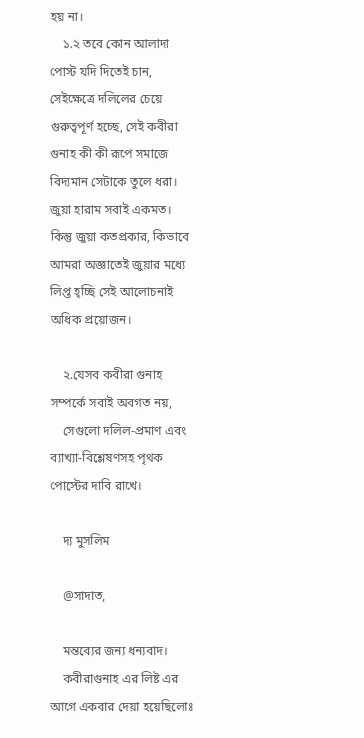হয় না।
    ১.২ তবে কোন আলাদা পোস্ট যদি দিতেই চান, সেইক্ষেত্রে দলিলের চেয়ে গুরুত্বপূর্ণ হচ্ছে, সেই কবীরা গুনাহ কী কী রূপে সমাজে বিদ্যমান সেটাকে তুলে ধরা। জুয়া হারাম সবাই একমত। কিন্তু জুয়া কতপ্রকার, কিভাবে আমরা অজ্ঞাতেই জুয়ার মধ্যে লিপ্ত হ্চ্ছি সেই আলোচনাই অধিক প্রয়োজন।

    ২.যেসব কবীরা গুনাহ সম্পর্কে সবাই অবগত নয়,
    সেগুলো দলিল-প্রমাণ এবং ব্যাখ্যা-বিশ্লেষণসহ পৃথক পোস্টের দাবি রাখে।

    দ্য মুসলিম

    @সাদাত,

    মন্তব্যের জন্য ধন্যবাদ।
    কবীরাগুনাহ এর লিষ্ট এর আগে একবার দেয়া হয়েছিলোঃ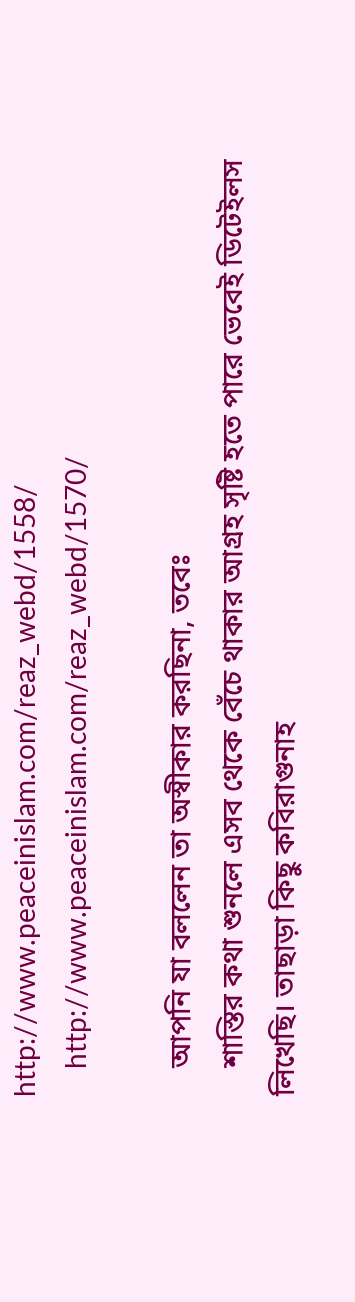http://www.peaceinislam.com/reaz_webd/1558/
    http://www.peaceinislam.com/reaz_webd/1570/

    আপনি যা বললেন তা অস্বীকার করছিনা, তবেঃ
    শাস্তির কথা শুনলে এসব থেকে বেঁচে থাকার আগ্রহ সৃষ্টি হতে পারে ভেবেই ডিটেইলস লিখেছি। তাছাড়া কিছু কবিরাগুনাহ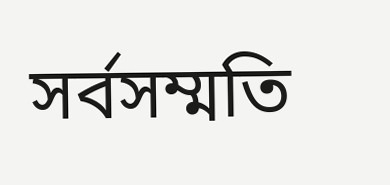সর্বসম্মতি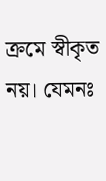ক্রমে স্বীকৃত নয়। যেমনঃ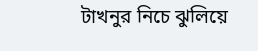টাখনুর নিচে ঝুলিয়ে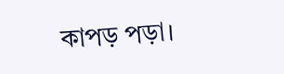কাপড় পড়া।